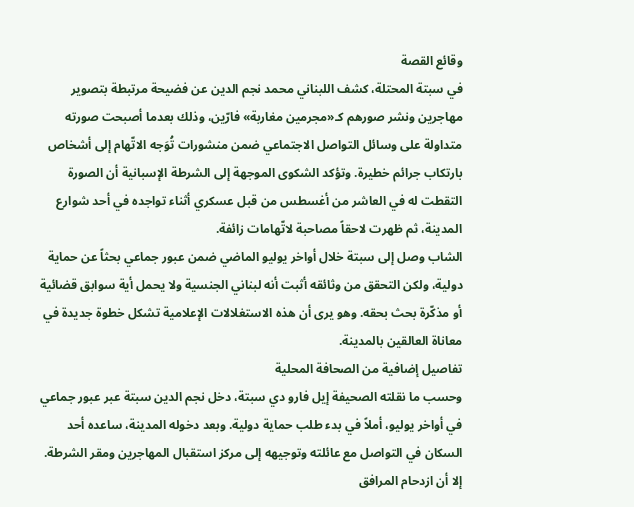وقائع القصة
في سبتة المحتلة، كشف اللبناني محمد نجم الدين عن فضيحة مرتبطة بتصوير مهاجرين ونشر صورهم كـ«مجرمين مغاربة» فارّين، وذلك بعدما أصبحت صورته متداولة على وسائل التواصل الاجتماعي ضمن منشورات تُوَجه الاتّهام إلى أشخاص بارتكاب جرائم خطيرة. وتؤكد الشكوى الموجهة إلى الشرطة الإسبانية أن الصورة التقطت له في العاشر من أغسطس من قبل عسكري أثناء تواجده في أحد شوارع المدينة، ثم ظهرت لاحقاً مصاحبة لاتّهامات زائفة.
الشاب وصل إلى سبتة خلال أواخر يوليو الماضي ضمن عبور جماعي بحثاً عن حماية دولية، ولكن التحقق من وثائقه أثبت أنه لبناني الجنسية ولا يحمل أية سوابق قضائية أو مذكّرة بحث بحقه. وهو يرى أن هذه الاستغلالات الإعلامية تشكل خطوة جديدة في معاناة العالقين بالمدينة.
تفاصيل إضافية من الصحافة المحلية
وحسب ما نقلته الصحيفة إيل فارو دي سبتة، دخل نجم الدين سبتة عبر عبور جماعي في أواخر يوليو، أملاً في بدء طلب حماية دولية. وبعد دخوله المدينة، ساعده أحد السكان في التواصل مع عائلته وتوجيهه إلى مركز استقبال المهاجرين ومقر الشرطة. إلا أن ازدحام المرافق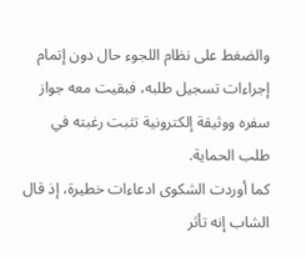والضغط على نظام اللجوء حال دون إتمام إجراءات تسجيل طلبه، فبقيت معه جواز سفره ووثيقة إلكترونية تثبت رغبته في طلب الحماية.
كما أوردت الشكوى ادعاءات خطيرة، إذ قال الشاب إنه تأثر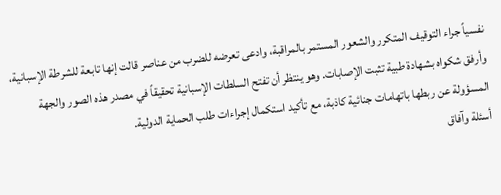نفسياً جراء التوقيف المتكرر والشعور المستمر بالمراقبة، وادعى تعرضه للضرب من عناصر قالت إنها تابعة للشرطة الإسبانية، وأرفق شكواه بشهادة طبية تثبت الإصابات. وهو ينتظر أن تفتح السلطات الإسبانية تحقيقاً في مصدر هذه الصور والجهة المسؤولة عن ربطها باتهامات جنائية كاذبة، مع تأكيد استكمال إجراءات طلب الحماية الدولية.
أسئلة وآفاق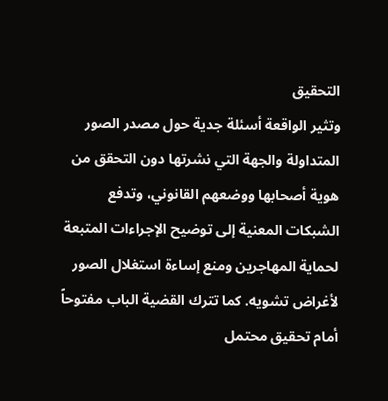التحقيق
وتثير الواقعة أسئلة جدية حول مصدر الصور المتداولة والجهة التي نشرتها دون التحقق من هوية أصحابها ووضعهم القانوني، وتدفع الشبكات المعنية إلى توضيح الإجراءات المتبعة لحماية المهاجرين ومنع إساءة استغلال الصور لأغراض تشويه. كما تترك القضية الباب مفتوحاً أمام تحقيق محتمل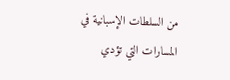من السلطات الإسبانية في المسارات التي تؤدي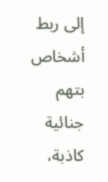إلى ربط أشخاص بتهم جنائية كاذبة،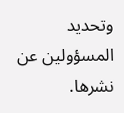وتحديد المسؤولين عن نشرها.